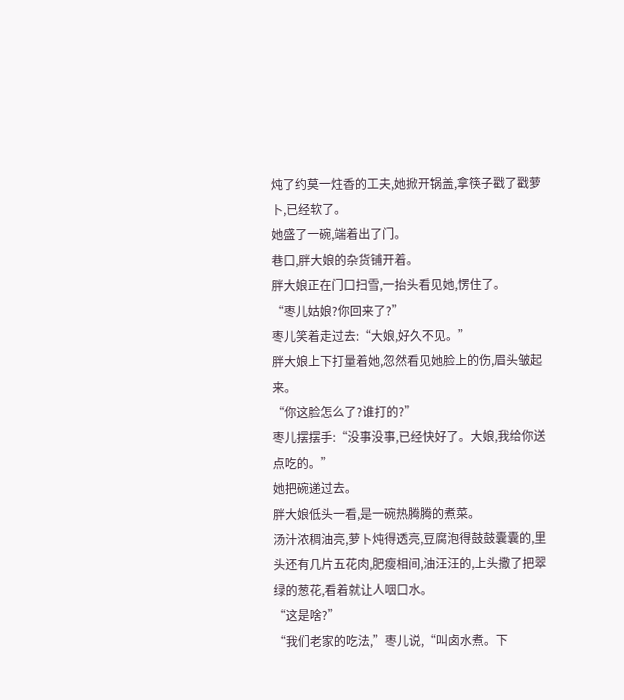炖了约莫一炷香的工夫,她掀开锅盖,拿筷子戳了戳萝卜,已经软了。
她盛了一碗,端着出了门。
巷口,胖大娘的杂货铺开着。
胖大娘正在门口扫雪,一抬头看见她,愣住了。
“枣儿姑娘?你回来了?”
枣儿笑着走过去:“大娘,好久不见。”
胖大娘上下打量着她,忽然看见她脸上的伤,眉头皱起来。
“你这脸怎么了?谁打的?”
枣儿摆摆手:“没事没事,已经快好了。大娘,我给你送点吃的。”
她把碗递过去。
胖大娘低头一看,是一碗热腾腾的煮菜。
汤汁浓稠油亮,萝卜炖得透亮,豆腐泡得鼓鼓囊囊的,里头还有几片五花肉,肥瘦相间,油汪汪的,上头撒了把翠绿的葱花,看着就让人咽口水。
“这是啥?”
“我们老家的吃法,”枣儿说,“叫卤水煮。下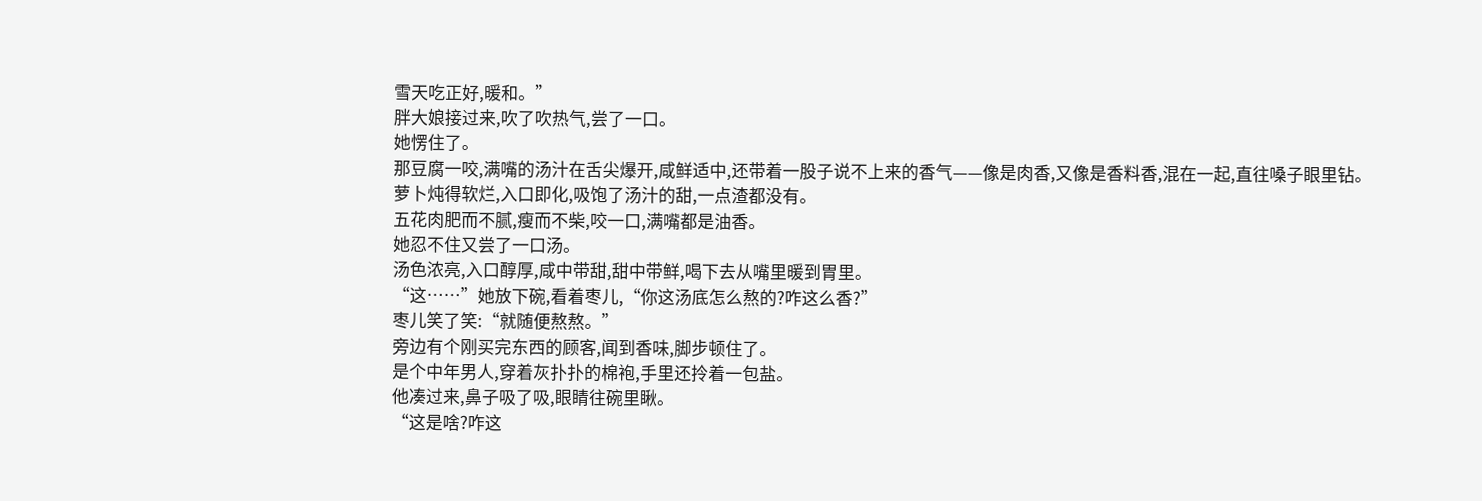雪天吃正好,暖和。”
胖大娘接过来,吹了吹热气,尝了一口。
她愣住了。
那豆腐一咬,满嘴的汤汁在舌尖爆开,咸鲜适中,还带着一股子说不上来的香气——像是肉香,又像是香料香,混在一起,直往嗓子眼里钻。
萝卜炖得软烂,入口即化,吸饱了汤汁的甜,一点渣都没有。
五花肉肥而不腻,瘦而不柴,咬一口,满嘴都是油香。
她忍不住又尝了一口汤。
汤色浓亮,入口醇厚,咸中带甜,甜中带鲜,喝下去从嘴里暖到胃里。
“这……”她放下碗,看着枣儿,“你这汤底怎么熬的?咋这么香?”
枣儿笑了笑:“就随便熬熬。”
旁边有个刚买完东西的顾客,闻到香味,脚步顿住了。
是个中年男人,穿着灰扑扑的棉袍,手里还拎着一包盐。
他凑过来,鼻子吸了吸,眼睛往碗里瞅。
“这是啥?咋这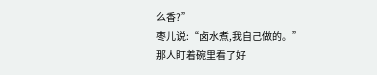么香?”
枣儿说:“卤水煮,我自己做的。”
那人盯着碗里看了好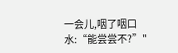一会儿,咽了咽口水:“能尝尝不?”"